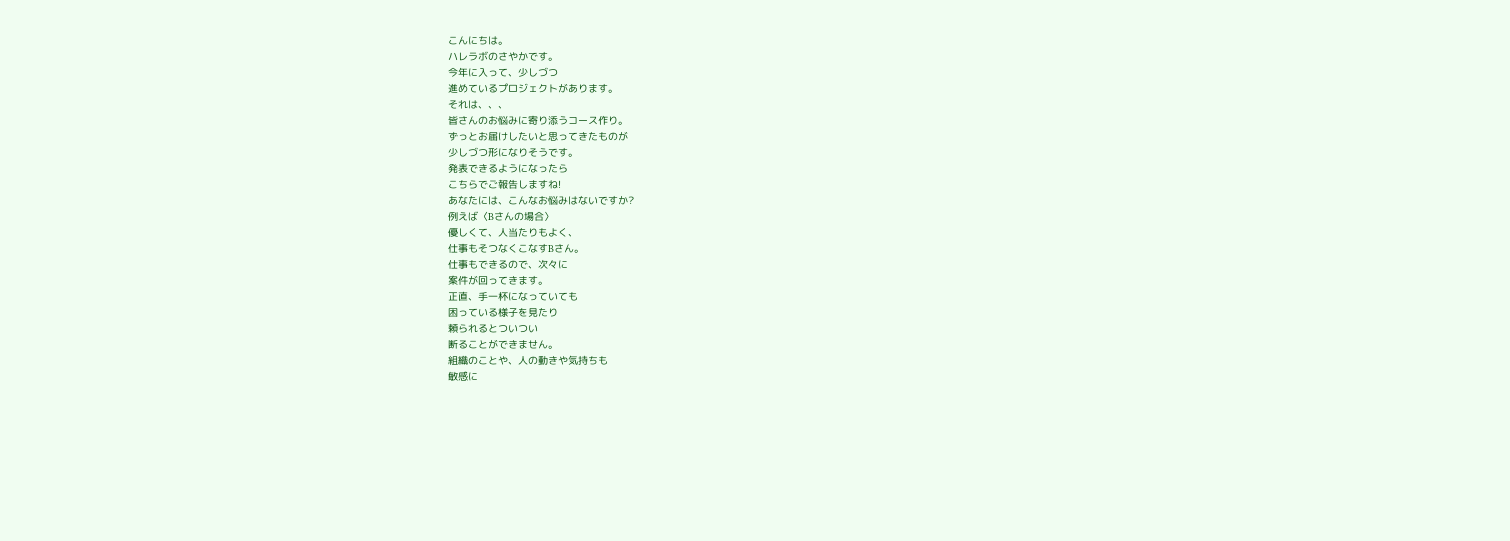こんにちは。
ハレラボのさやかです。
今年に入って、少しづつ
進めているプロジェクトがあります。
それは、、、
皆さんのお悩みに寄り添うコース作り。
ずっとお届けしたいと思ってきたものが
少しづつ形になりそうです。
発表できるようになったら
こちらでご報告しますね!
あなたには、こんなお悩みはないですか?
例えば〈Bさんの場合〉
優しくて、人当たりもよく、
仕事もそつなくこなすBさん。
仕事もできるので、次々に
案件が回ってきます。
正直、手一杯になっていても
困っている様子を見たり
頼られるとついつい
断ることができません。
組織のことや、人の動きや気持ちも
敏感に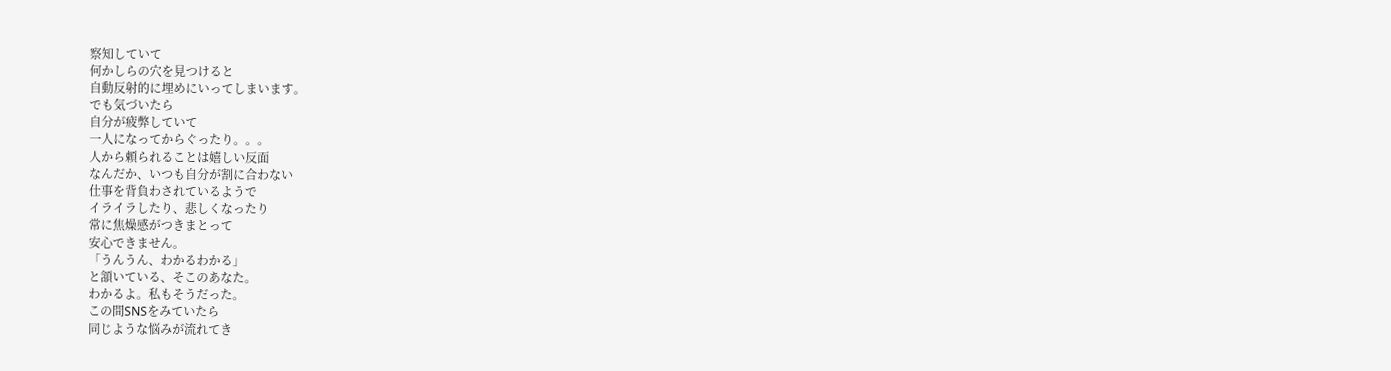察知していて
何かしらの穴を見つけると
自動反射的に埋めにいってしまいます。
でも気づいたら
自分が疲弊していて
一人になってからぐったり。。。
人から頼られることは嬉しい反面
なんだか、いつも自分が割に合わない
仕事を背負わされているようで
イライラしたり、悲しくなったり
常に焦燥感がつきまとって
安心できません。
「うんうん、わかるわかる」
と頷いている、そこのあなた。
わかるよ。私もそうだった。
この間SNSをみていたら
同じような悩みが流れてき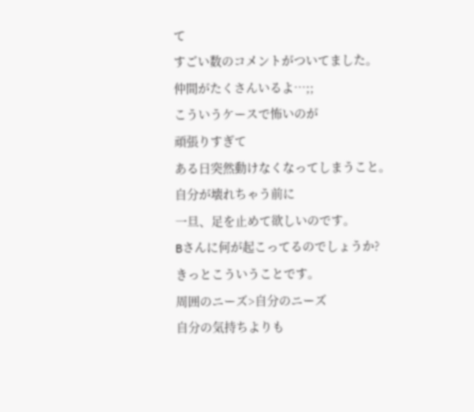て
すごい数のコメントがついてました。
仲間がたくさんいるよ…;;
こういうケースで怖いのが
頑張りすぎて
ある日突然動けなくなってしまうこと。
自分が壊れちゃう前に
一旦、足を止めて欲しいのです。
Bさんに何が起こってるのでしょうか?
きっとこういうことです。
周囲のニーズ>自分のニーズ
自分の気持ちよりも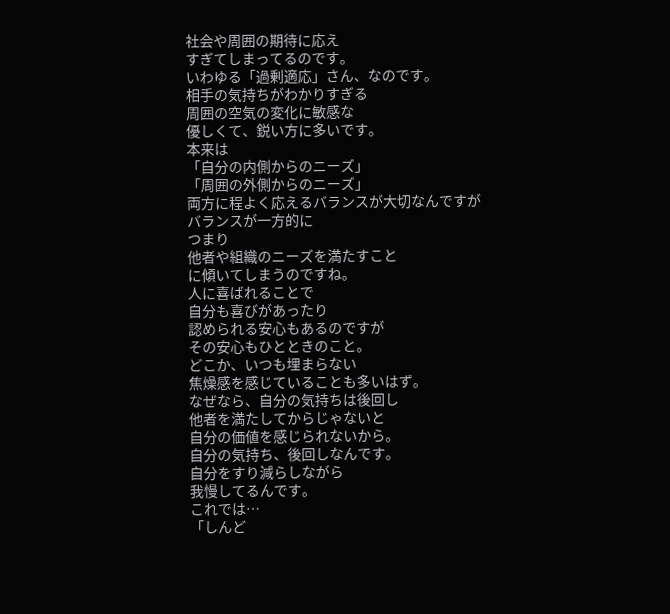社会や周囲の期待に応え
すぎてしまってるのです。
いわゆる「過剰適応」さん、なのです。
相手の気持ちがわかりすぎる
周囲の空気の変化に敏感な
優しくて、鋭い方に多いです。
本来は
「自分の内側からのニーズ」
「周囲の外側からのニーズ」
両方に程よく応えるバランスが大切なんですが
バランスが一方的に
つまり
他者や組織のニーズを満たすこと
に傾いてしまうのですね。
人に喜ばれることで
自分も喜びがあったり
認められる安心もあるのですが
その安心もひとときのこと。
どこか、いつも埋まらない
焦燥感を感じていることも多いはず。
なぜなら、自分の気持ちは後回し
他者を満たしてからじゃないと
自分の価値を感じられないから。
自分の気持ち、後回しなんです。
自分をすり減らしながら
我慢してるんです。
これでは…
「しんど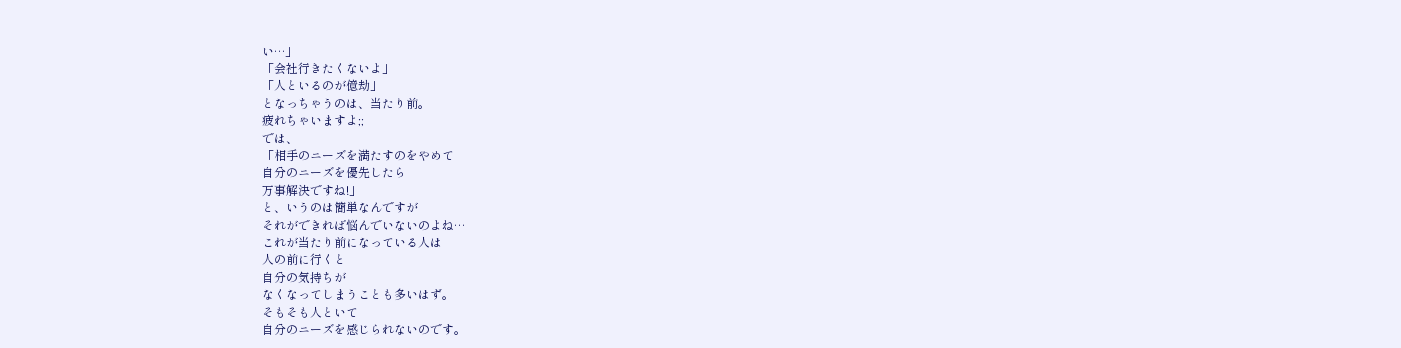い…」
「会社行きたくないよ」
「人といるのが億劫」
となっちゃうのは、当たり前。
疲れちゃいますよ;;
では、
「相手のニーズを満たすのをやめて
自分のニーズを優先したら
万事解決ですね!」
と、いうのは簡単なんですが
それができれば悩んでいないのよね…
これが当たり前になっている人は
人の前に行くと
自分の気持ちが
なくなってしまうことも多いはず。
そもそも人といて
自分のニーズを感じられないのです。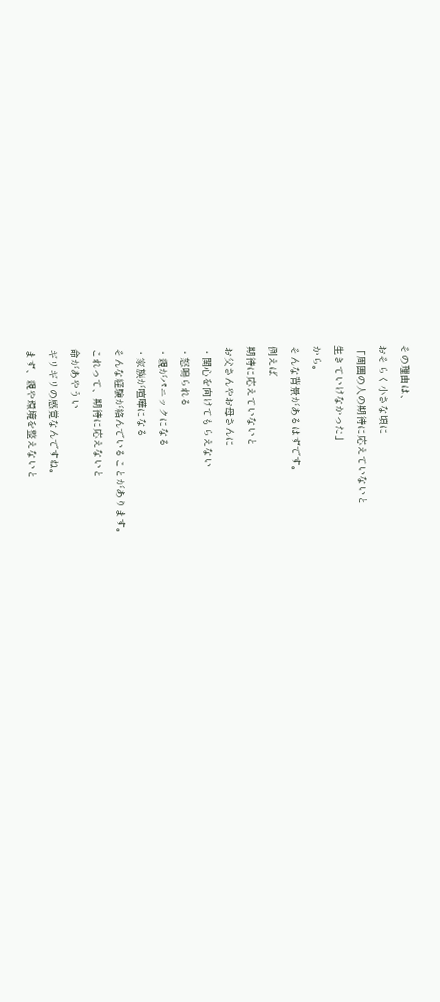その理由は、
おそらく小さな頃に
「周囲の人の期待に応えていないと
生きていけなかった」
から。
そんな背景があるはずです。
例えば
期待に応えていないと
お父さんやお母さんに
・関心を向けてもらえない
・怒鳴られる
・親がパニックになる
・家族が喧嘩になる
そんな経験が絡んでいることがあります。
これって、期待に応えないと
命があやうい
ギリギリの感覚なんですね。
まず、親や環境を整えないと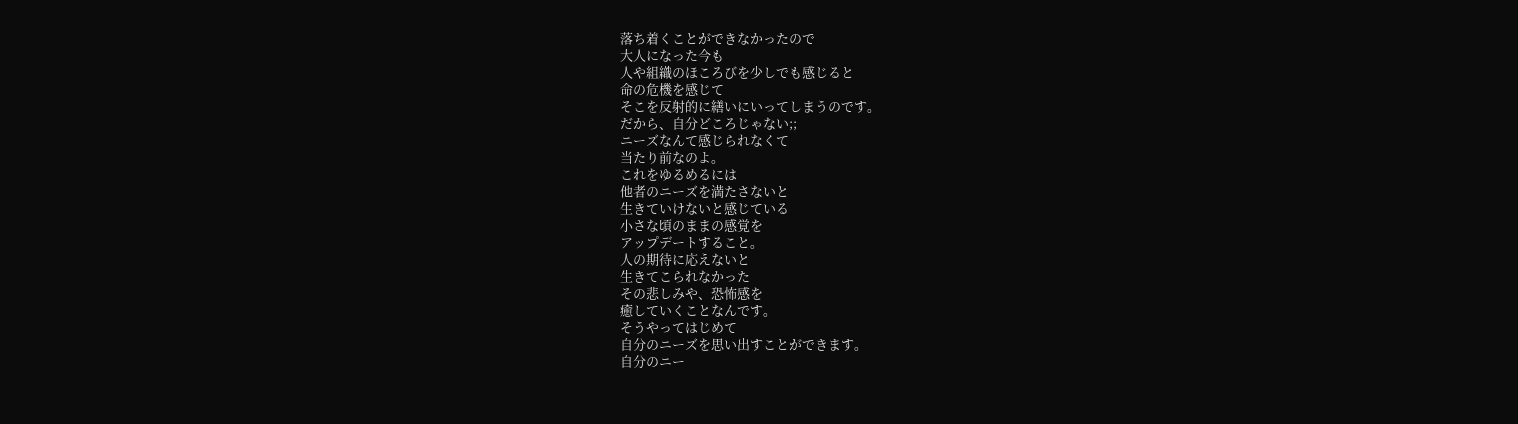落ち着くことができなかったので
大人になった今も
人や組織のほころびを少しでも感じると
命の危機を感じて
そこを反射的に繕いにいってしまうのです。
だから、自分どころじゃない;;
ニーズなんて感じられなくて
当たり前なのよ。
これをゆるめるには
他者のニーズを満たさないと
生きていけないと感じている
小さな頃のままの感覚を
アップデートすること。
人の期待に応えないと
生きてこられなかった
その悲しみや、恐怖感を
癒していくことなんです。
そうやってはじめて
自分のニーズを思い出すことができます。
自分のニー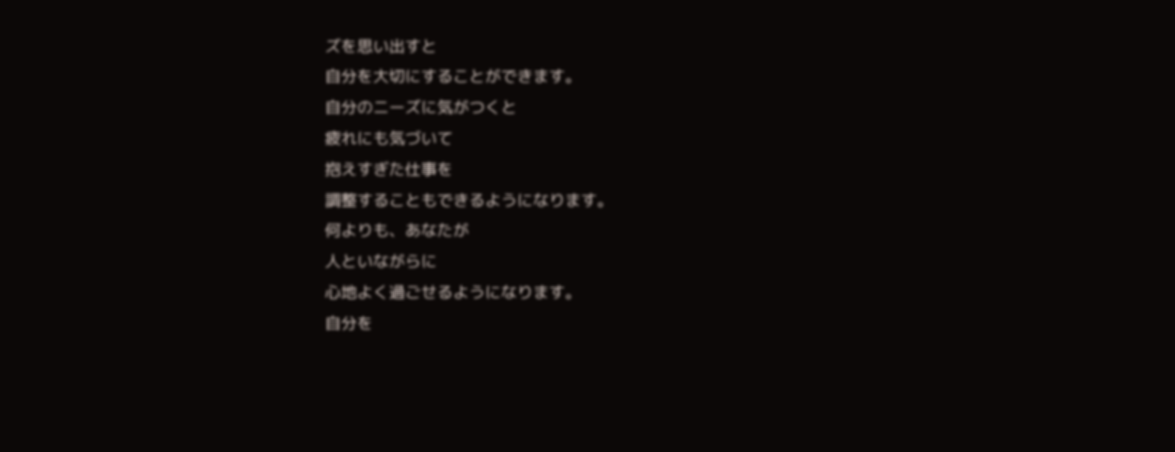ズを思い出すと
自分を大切にすることができます。
自分のニーズに気がつくと
疲れにも気づいて
抱えすぎた仕事を
調整することもできるようになります。
何よりも、あなたが
人といながらに
心地よく過ごせるようになります。
自分を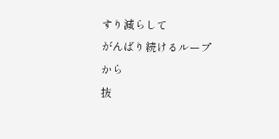すり減らして
がんばり続けるループから
抜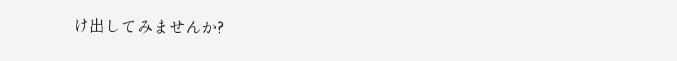け出してみませんか?